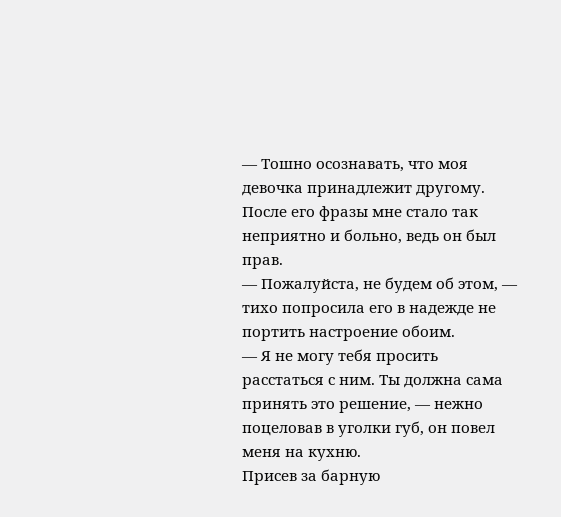— Тошно осознавать, что моя девочка принадлежит другому.
После его фразы мне стало так неприятно и больно, ведь он был прав.
— Пожалуйста, не будем об этом, — тихо попросила его в надежде не портить настроение обоим.
— Я не могу тебя просить расстаться с ним. Ты должна сама принять это решение, — нежно поцеловав в уголки губ, он повел меня на кухню.
Присев за барную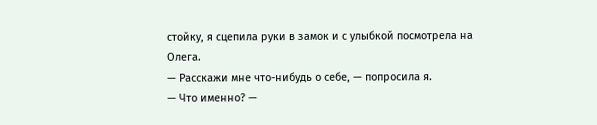стойку, я сцепила руки в замок и с улыбкой посмотрела на Олега.
— Расскажи мне что-нибудь о себе, — попросила я.
— Что именно? —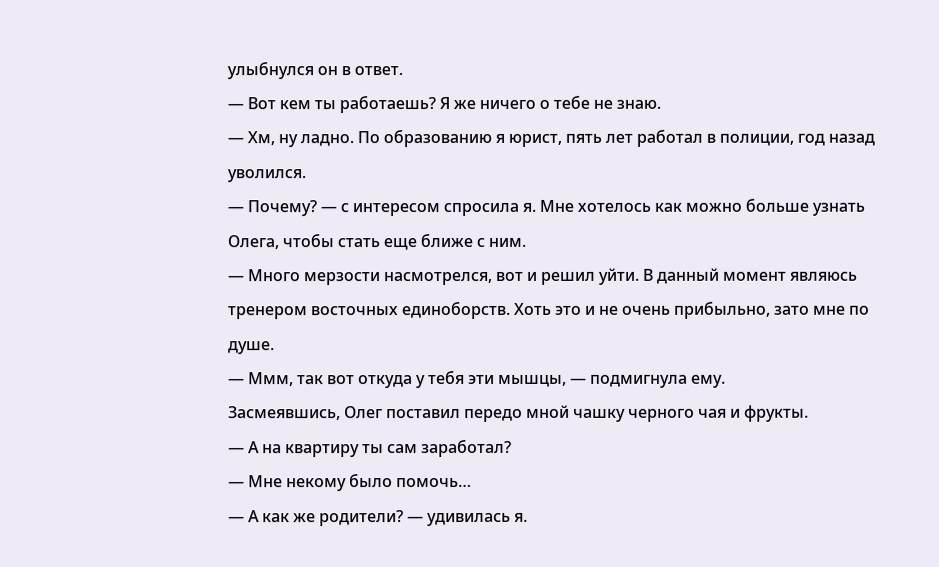улыбнулся он в ответ.
— Вот кем ты работаешь? Я же ничего о тебе не знаю.
— Хм, ну ладно. По образованию я юрист, пять лет работал в полиции, год назад уволился.
— Почему? — с интересом спросила я. Мне хотелось как можно больше узнать Олега, чтобы стать еще ближе с ним.
— Много мерзости насмотрелся, вот и решил уйти. В данный момент являюсь тренером восточных единоборств. Хоть это и не очень прибыльно, зато мне по душе.
— Ммм, так вот откуда у тебя эти мышцы, — подмигнула ему.
Засмеявшись, Олег поставил передо мной чашку черного чая и фрукты.
— А на квартиру ты сам заработал?
— Мне некому было помочь…
— А как же родители? — удивилась я.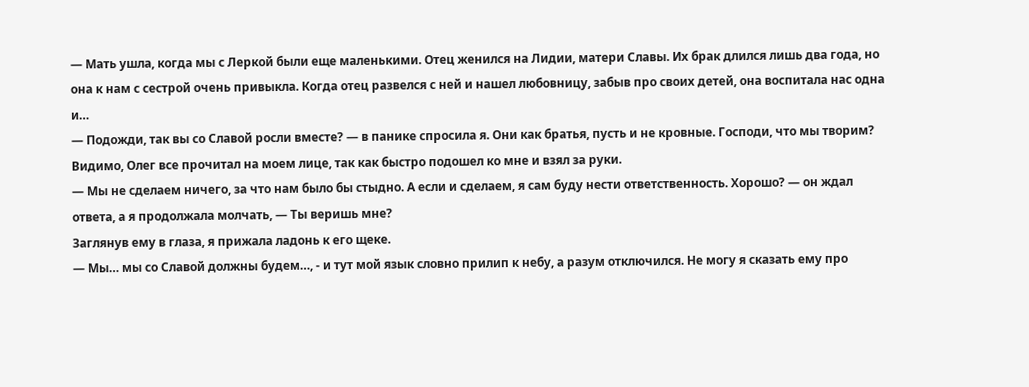— Мать ушла, когда мы с Леркой были еще маленькими. Отец женился на Лидии, матери Славы. Их брак длился лишь два года, но она к нам с сестрой очень привыкла. Когда отец развелся с ней и нашел любовницу, забыв про своих детей, она воспитала нас одна и…
— Подожди, так вы со Славой росли вместе? — в панике спросила я. Они как братья, пусть и не кровные. Господи, что мы творим?
Видимо, Олег все прочитал на моем лице, так как быстро подошел ко мне и взял за руки.
— Мы не сделаем ничего, за что нам было бы стыдно. А если и сделаем, я сам буду нести ответственность. Хорошо? — он ждал ответа, а я продолжала молчать, — Ты веришь мне?
Заглянув ему в глаза, я прижала ладонь к его щеке.
— Мы… мы со Славой должны будем…, - и тут мой язык словно прилип к небу, а разум отключился. Не могу я сказать ему про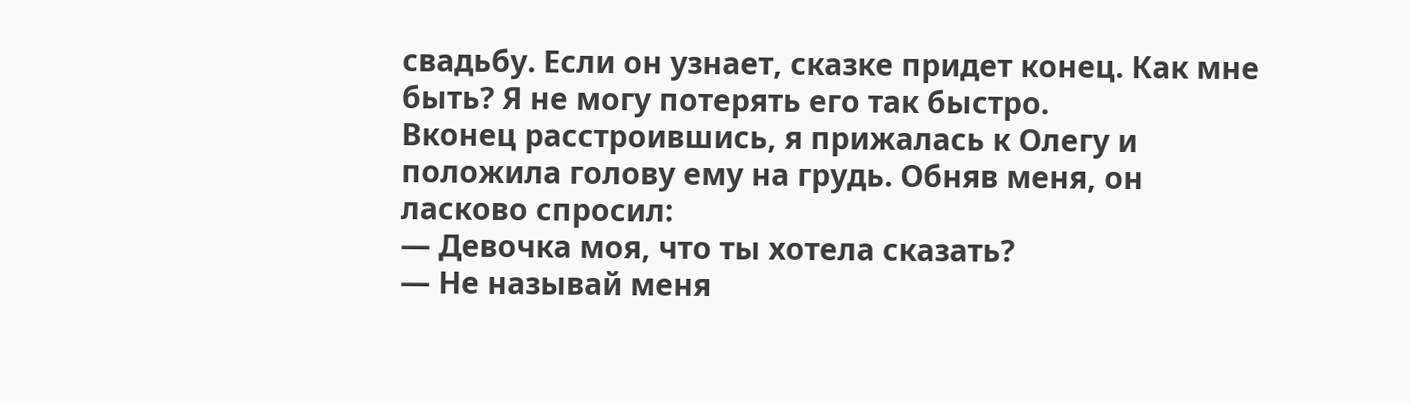свадьбу. Если он узнает, сказке придет конец. Как мне быть? Я не могу потерять его так быстро.
Вконец расстроившись, я прижалась к Олегу и положила голову ему на грудь. Обняв меня, он ласково спросил:
— Девочка моя, что ты хотела сказать?
— Не называй меня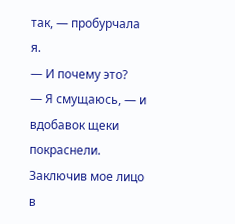так, — пробурчала я.
— И почему это?
— Я смущаюсь, — и вдобавок щеки покраснели.
Заключив мое лицо в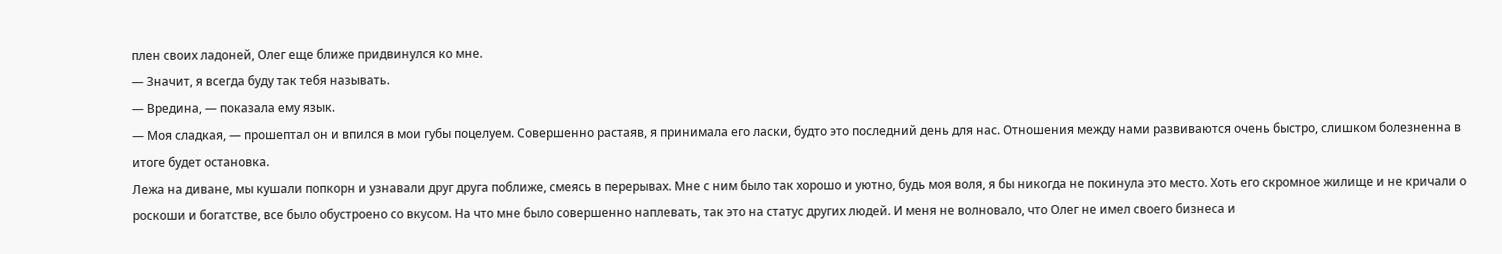плен своих ладоней, Олег еще ближе придвинулся ко мне.
— Значит, я всегда буду так тебя называть.
— Вредина, — показала ему язык.
— Моя сладкая, — прошептал он и впился в мои губы поцелуем. Совершенно растаяв, я принимала его ласки, будто это последний день для нас. Отношения между нами развиваются очень быстро, слишком болезненна в итоге будет остановка.
Лежа на диване, мы кушали попкорн и узнавали друг друга поближе, смеясь в перерывах. Мне с ним было так хорошо и уютно, будь моя воля, я бы никогда не покинула это место. Хоть его скромное жилище и не кричали о роскоши и богатстве, все было обустроено со вкусом. На что мне было совершенно наплевать, так это на статус других людей. И меня не волновало, что Олег не имел своего бизнеса и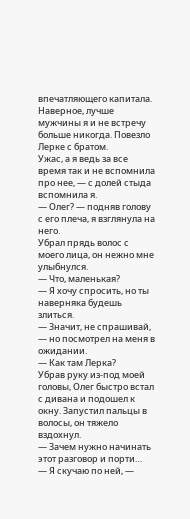впечатляющего капитала. Наверное, лучше мужчины я и не встречу больше никогда. Повезло Лерке с братом.
Ужас, а я ведь за все время так и не вспомнила про нее, — с долей стыда вспомнила я.
— Олег? — подняв голову с его плеча, я взглянула на него.
Убрал прядь волос с моего лица, он нежно мне улыбнулся.
— Что, маленькая?
— Я хочу спросить, но ты наверняка будешь злиться.
— Значит, не спрашивай, — но посмотрел на меня в ожидании.
— Как там Лерка?
Убрав руку из-под моей головы, Олег быстро встал с дивана и подошел к окну. Запустил пальцы в волосы, он тяжело вздохнул.
— Зачем нужно начинать этот разговор и порти…
— Я скучаю по ней, —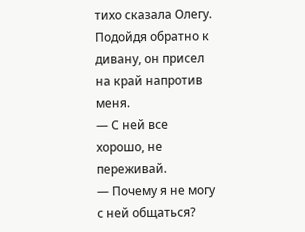тихо сказала Олегу.
Подойдя обратно к дивану, он присел на край напротив меня.
— С ней все хорошо, не переживай.
— Почему я не могу с ней общаться?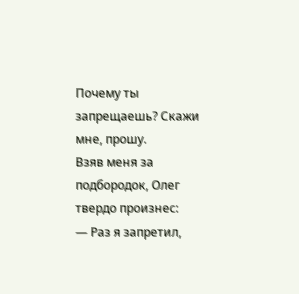Почему ты запрещаешь? Скажи мне, прошу.
Взяв меня за подбородок, Олег твердо произнес:
— Раз я запретил,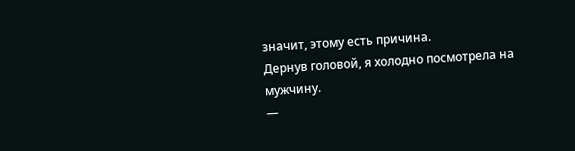значит, этому есть причина.
Дернув головой, я холодно посмотрела на мужчину.
—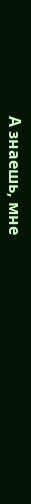А знаешь, мне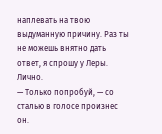наплевать на твою выдуманную причину. Раз ты не можешь внятно дать ответ, я спрошу у Леры. Лично.
— Только попробуй, — со сталью в голосе произнес он.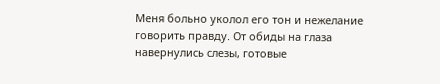Меня больно уколол его тон и нежелание говорить правду. От обиды на глаза навернулись слезы, готовые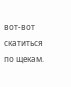вот-вот скатиться по щекам.